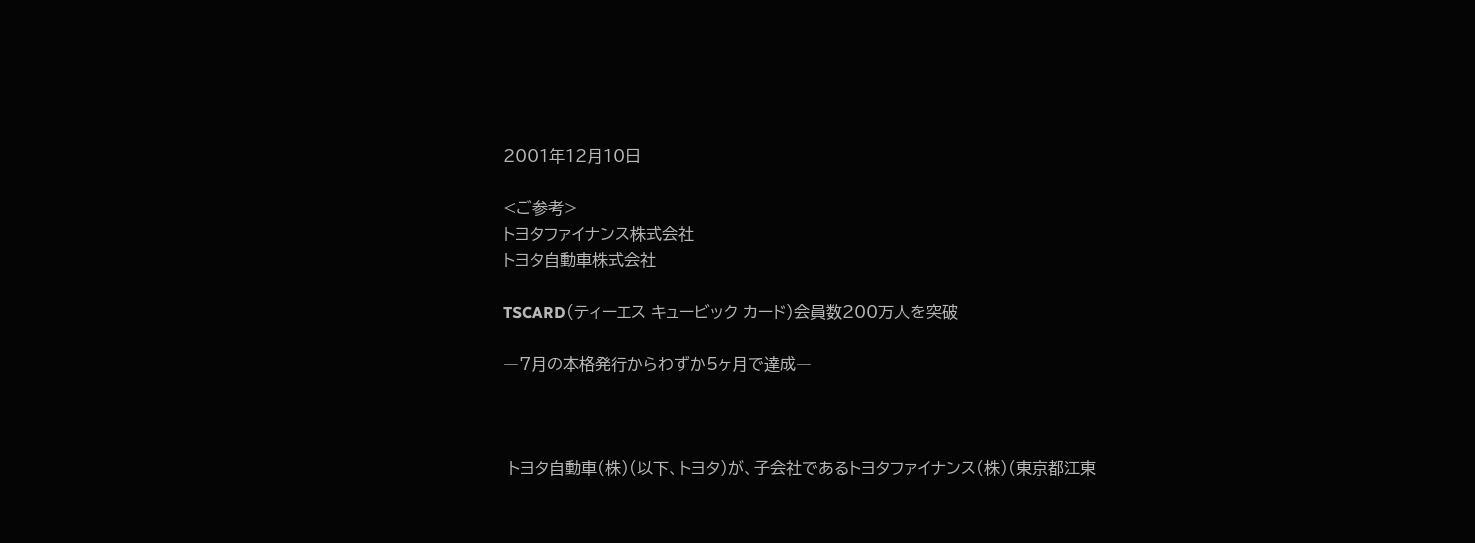2001年12月10日

<ご参考>
トヨタファイナンス株式会社
トヨタ自動車株式会社

TSCARD(ティーエス キュービック カード)会員数200万人を突破

―7月の本格発行からわずか5ヶ月で達成―



 トヨタ自動車(株)(以下、トヨタ)が、子会社であるトヨタファイナンス(株)(東京都江東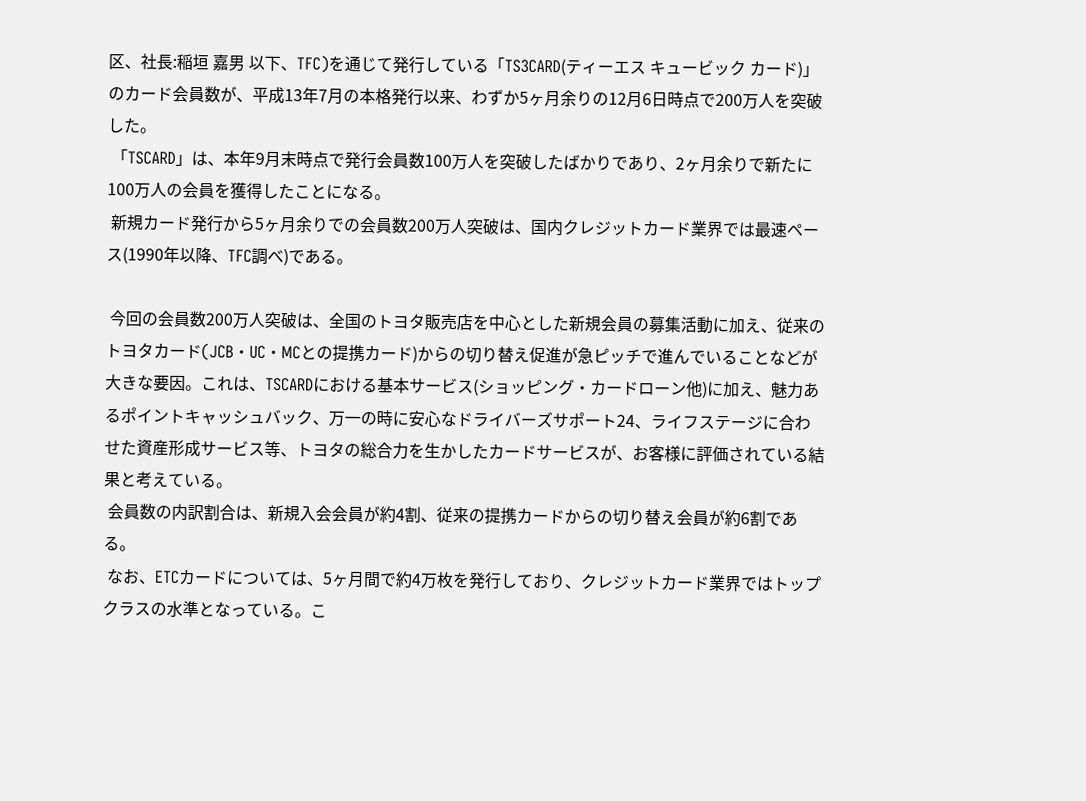区、社長:稲垣 嘉男 以下、TFC)を通じて発行している「TS3CARD(ティーエス キュービック カード)」のカード会員数が、平成13年7月の本格発行以来、わずか5ヶ月余りの12月6日時点で200万人を突破した。
 「TSCARD」は、本年9月末時点で発行会員数100万人を突破したばかりであり、2ヶ月余りで新たに100万人の会員を獲得したことになる。
 新規カード発行から5ヶ月余りでの会員数200万人突破は、国内クレジットカード業界では最速ペース(1990年以降、TFC調べ)である。

 今回の会員数200万人突破は、全国のトヨタ販売店を中心とした新規会員の募集活動に加え、従来のトヨタカード(JCB・UC・MCとの提携カード)からの切り替え促進が急ピッチで進んでいることなどが大きな要因。これは、TSCARDにおける基本サービス(ショッピング・カードローン他)に加え、魅力あるポイントキャッシュバック、万一の時に安心なドライバーズサポート24、ライフステージに合わせた資産形成サービス等、トヨタの総合力を生かしたカードサービスが、お客様に評価されている結果と考えている。
 会員数の内訳割合は、新規入会会員が約4割、従来の提携カードからの切り替え会員が約6割である。
 なお、ETCカードについては、5ヶ月間で約4万枚を発行しており、クレジットカード業界ではトップクラスの水準となっている。こ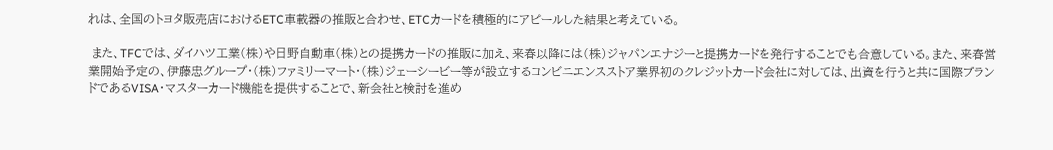れは、全国のトヨタ販売店におけるETC車載器の推販と合わせ、ETCカードを積極的にアピールした結果と考えている。

 また、TFCでは、ダイハツ工業(株)や日野自動車(株)との提携カードの推販に加え、来春以降には(株)ジャパンエナジーと提携カードを発行することでも合意している。また、来春営業開始予定の、伊藤忠グループ・(株)ファミリーマート・(株)ジェーシービー等が設立するコンビニエンスストア業界初のクレジットカード会社に対しては、出資を行うと共に国際ブランドであるVISA・マスターカード機能を提供することで、新会社と検討を進め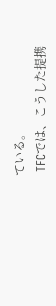ている。
 TFCでは、こうした提携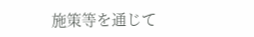施策等を通じて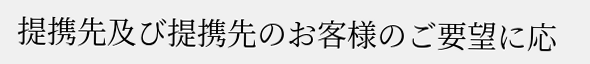提携先及び提携先のお客様のご要望に応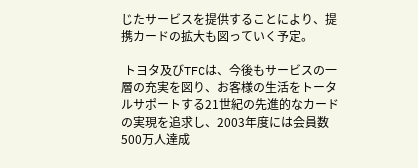じたサービスを提供することにより、提携カードの拡大も図っていく予定。

 トヨタ及びTFCは、今後もサービスの一層の充実を図り、お客様の生活をトータルサポートする21世紀の先進的なカードの実現を追求し、2003年度には会員数500万人達成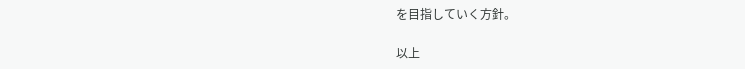を目指していく方針。

以上